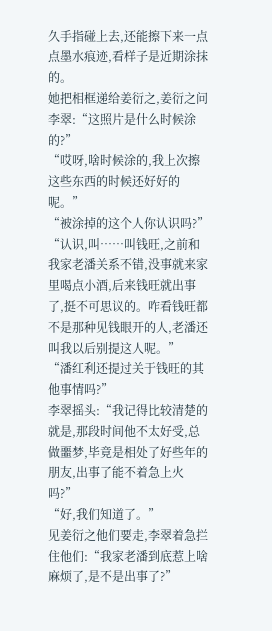久手指碰上去,还能擦下来一点点墨水痕迹,看样子是近期涂抹的。
她把相框递给姜衍之,姜衍之问李翠:“这照片是什么时候涂的?”
“哎呀,啥时候涂的,我上次擦这些东西的时候还好好的呢。”
“被涂掉的这个人你认识吗?”
“认识,叫……叫钱旺,之前和我家老潘关系不错,没事就来家里喝点小酒,后来钱旺就出事了,挺不可思议的。咋看钱旺都不是那种见钱眼开的人,老潘还叫我以后别提这人呢。”
“潘红利还提过关于钱旺的其他事情吗?”
李翠摇头:“我记得比较清楚的就是,那段时间他不太好受,总做噩梦,毕竟是相处了好些年的朋友,出事了能不着急上火吗?”
“好,我们知道了。”
见姜衍之他们要走,李翠着急拦住他们:“我家老潘到底惹上啥麻烦了,是不是出事了?”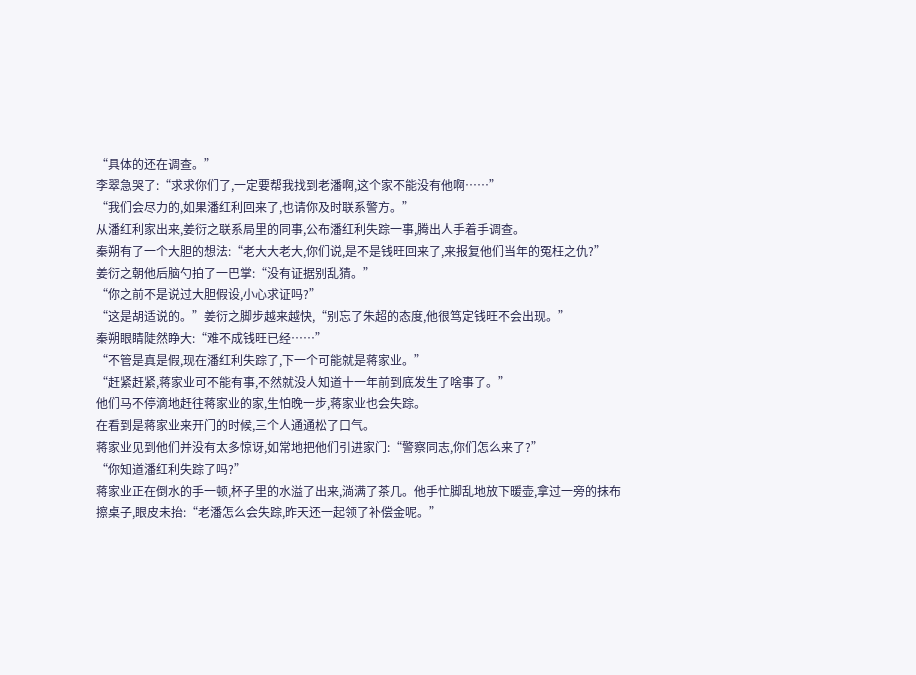“具体的还在调查。”
李翠急哭了:“求求你们了,一定要帮我找到老潘啊,这个家不能没有他啊……”
“我们会尽力的,如果潘红利回来了,也请你及时联系警方。”
从潘红利家出来,姜衍之联系局里的同事,公布潘红利失踪一事,腾出人手着手调查。
秦朔有了一个大胆的想法:“老大大老大,你们说,是不是钱旺回来了,来报复他们当年的冤枉之仇?”
姜衍之朝他后脑勺拍了一巴掌:“没有证据别乱猜。”
“你之前不是说过大胆假设,小心求证吗?”
“这是胡适说的。”姜衍之脚步越来越快,“别忘了朱超的态度,他很笃定钱旺不会出现。”
秦朔眼睛陡然睁大:“难不成钱旺已经……”
“不管是真是假,现在潘红利失踪了,下一个可能就是蒋家业。”
“赶紧赶紧,蒋家业可不能有事,不然就没人知道十一年前到底发生了啥事了。”
他们马不停滴地赶往蒋家业的家,生怕晚一步,蒋家业也会失踪。
在看到是蒋家业来开门的时候,三个人通通松了口气。
蒋家业见到他们并没有太多惊讶,如常地把他们引进家门:“警察同志,你们怎么来了?”
“你知道潘红利失踪了吗?”
蒋家业正在倒水的手一顿,杯子里的水溢了出来,淌满了茶几。他手忙脚乱地放下暖壶,拿过一旁的抹布擦桌子,眼皮未抬:“老潘怎么会失踪,昨天还一起领了补偿金呢。”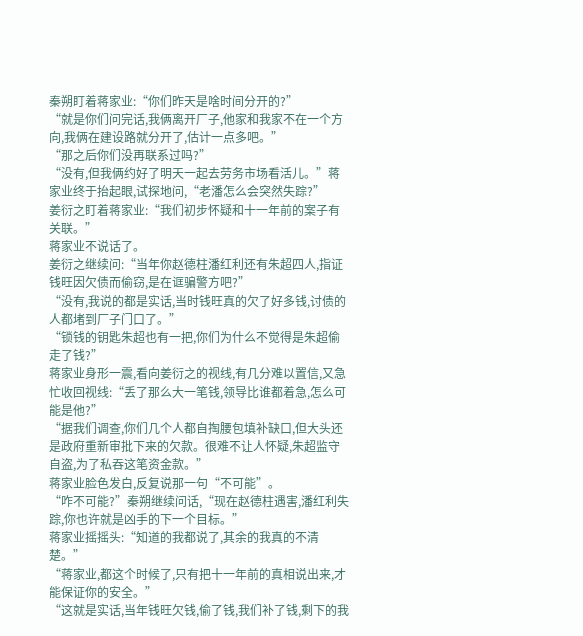秦朔盯着蒋家业:“你们昨天是啥时间分开的?”
“就是你们问完话,我俩离开厂子,他家和我家不在一个方向,我俩在建设路就分开了,估计一点多吧。”
“那之后你们没再联系过吗?”
“没有,但我俩约好了明天一起去劳务市场看活儿。”蒋家业终于抬起眼,试探地问,“老潘怎么会突然失踪?”
姜衍之盯着蒋家业:“我们初步怀疑和十一年前的案子有关联。”
蒋家业不说话了。
姜衍之继续问:“当年你赵德柱潘红利还有朱超四人,指证钱旺因欠债而偷窃,是在诓骗警方吧?”
“没有,我说的都是实话,当时钱旺真的欠了好多钱,讨债的人都堵到厂子门口了。”
“锁钱的钥匙朱超也有一把,你们为什么不觉得是朱超偷走了钱?”
蒋家业身形一震,看向姜衍之的视线,有几分难以置信,又急忙收回视线:“丢了那么大一笔钱,领导比谁都着急,怎么可能是他?”
“据我们调查,你们几个人都自掏腰包填补缺口,但大头还是政府重新审批下来的欠款。很难不让人怀疑,朱超监守自盗,为了私吞这笔资金款。”
蒋家业脸色发白,反复说那一句“不可能”。
“咋不可能?”秦朔继续问话,“现在赵德柱遇害,潘红利失踪,你也许就是凶手的下一个目标。”
蒋家业摇摇头:“知道的我都说了,其余的我真的不清楚。”
“蒋家业,都这个时候了,只有把十一年前的真相说出来,才能保证你的安全。”
“这就是实话,当年钱旺欠钱,偷了钱,我们补了钱,剩下的我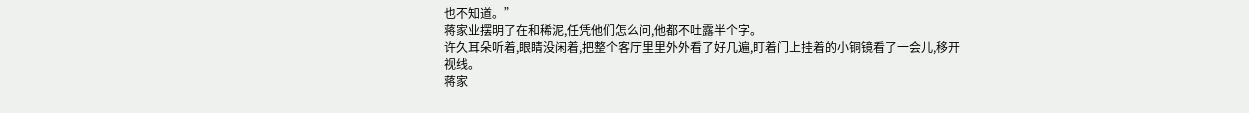也不知道。”
蒋家业摆明了在和稀泥,任凭他们怎么问,他都不吐露半个字。
许久耳朵听着,眼睛没闲着,把整个客厅里里外外看了好几遍,盯着门上挂着的小铜镜看了一会儿,移开视线。
蒋家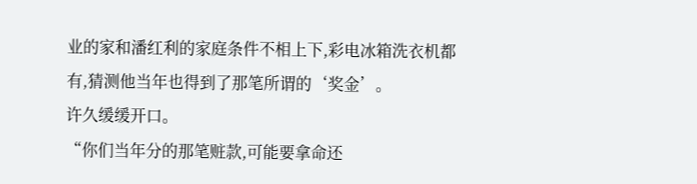业的家和潘红利的家庭条件不相上下,彩电冰箱洗衣机都有,猜测他当年也得到了那笔所谓的‘奖金’。
许久缓缓开口。
“你们当年分的那笔赃款,可能要拿命还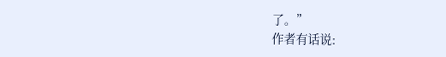了。”
作者有话说: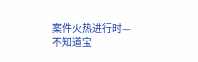案件火热进行时—不知道宝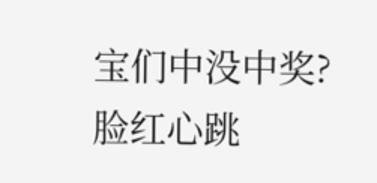宝们中没中奖?
脸红心跳